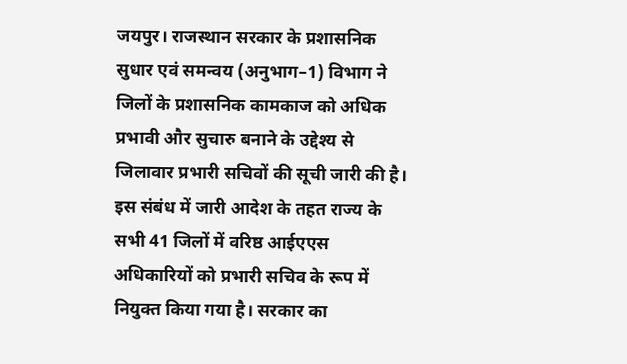जयपुर। राजस्थान सरकार के प्रशासनिक सुधार एवं समन्वय (अनुभाग–1) विभाग ने जिलों के प्रशासनिक कामकाज को अधिक प्रभावी और सुचारु बनाने के उद्देश्य से जिलावार प्रभारी सचिवों की सूची जारी की है। इस संबंध में जारी आदेश के तहत राज्य के सभी 41 जिलों में वरिष्ठ आईएएस अधिकारियों को प्रभारी सचिव के रूप में नियुक्त किया गया है। सरकार का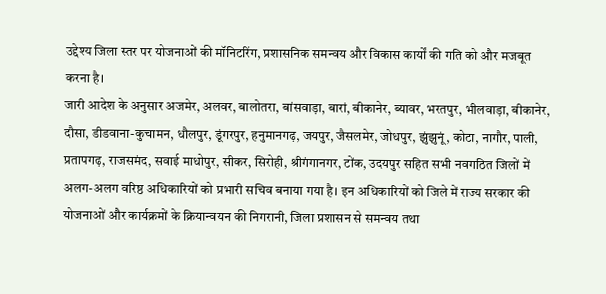उद्देश्य जिला स्तर पर योजनाओं की मॉनिटरिंग, प्रशासनिक समन्वय और विकास कार्यों की गति को और मजबूत करना है।
जारी आदेश के अनुसार अजमेर, अलवर, बालोतरा, बांसवाड़ा, बारां, बीकानेर, ब्यावर, भरतपुर, भीलवाड़ा, बीकानेर, दौसा, डीडवाना-कुचामन, धौलपुर, डूंगरपुर, हनुमानगढ़, जयपुर, जैसलमेर, जोधपुर, झुंझुनूं, कोटा, नागौर, पाली, प्रतापगढ़, राजसमंद, सवाई माधोपुर, सीकर, सिरोही, श्रीगंगानगर, टोंक, उदयपुर सहित सभी नवगठित जिलों में अलग-अलग वरिष्ठ अधिकारियों को प्रभारी सचिव बनाया गया है। इन अधिकारियों को जिले में राज्य सरकार की योजनाओं और कार्यक्रमों के क्रियान्वयन की निगरानी, जिला प्रशासन से समन्वय तथा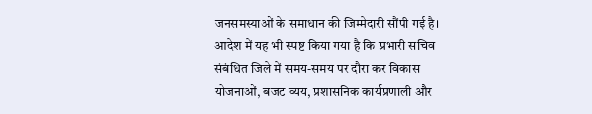जनसमस्याओं के समाधान की जिम्मेदारी सौंपी गई है।
आदेश में यह भी स्पष्ट किया गया है कि प्रभारी सचिव संबंधित जिले में समय-समय पर दौरा कर विकास योजनाओं, बजट व्यय, प्रशासनिक कार्यप्रणाली और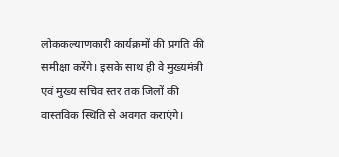लोककल्याणकारी कार्यक्रमों की प्रगति की समीक्षा करेंगे। इसके साथ ही वे मुख्यमंत्री एवं मुख्य सचिव स्तर तक जिलों की वास्तविक स्थिति से अवगत कराएंगे।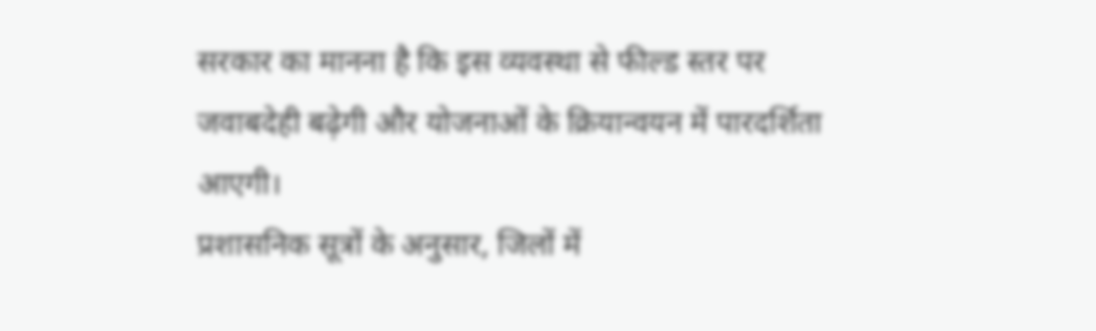सरकार का मानना है कि इस व्यवस्था से फील्ड स्तर पर जवाबदेही बढ़ेगी और योजनाओं के क्रियान्वयन में पारदर्शिता आएगी।
प्रशासनिक सूत्रों के अनुसार, जिलों में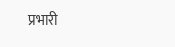प्रभारी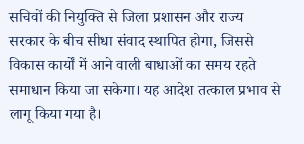सचिवों की नियुक्ति से जिला प्रशासन और राज्य सरकार के बीच सीधा संवाद स्थापित होगा, जिससे विकास कार्यों में आने वाली बाधाओं का समय रहते समाधान किया जा सकेगा। यह आदेश तत्काल प्रभाव से लागू किया गया है।